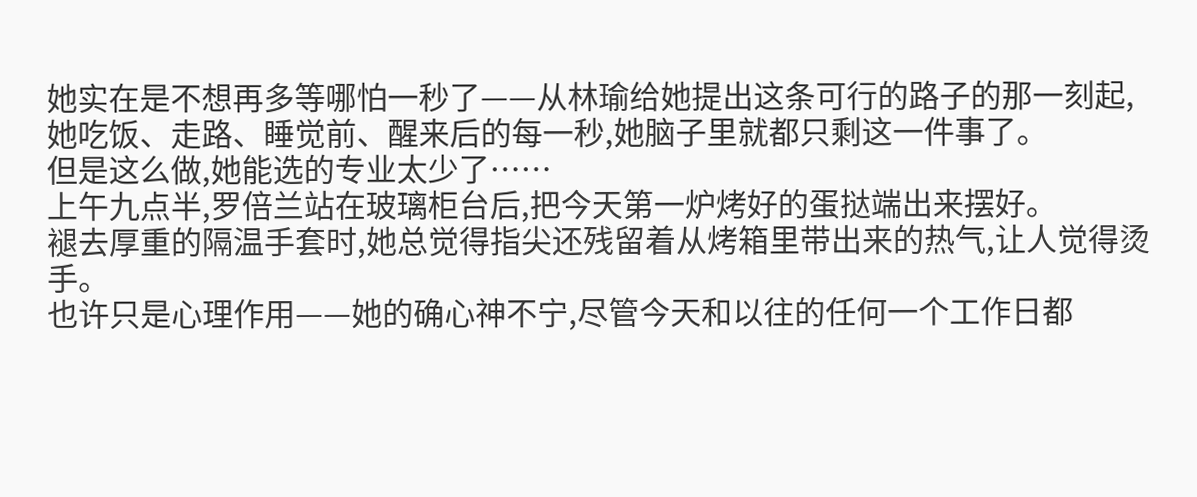她实在是不想再多等哪怕一秒了——从林瑜给她提出这条可行的路子的那一刻起,她吃饭、走路、睡觉前、醒来后的每一秒,她脑子里就都只剩这一件事了。
但是这么做,她能选的专业太少了……
上午九点半,罗倍兰站在玻璃柜台后,把今天第一炉烤好的蛋挞端出来摆好。
褪去厚重的隔温手套时,她总觉得指尖还残留着从烤箱里带出来的热气,让人觉得烫手。
也许只是心理作用——她的确心神不宁,尽管今天和以往的任何一个工作日都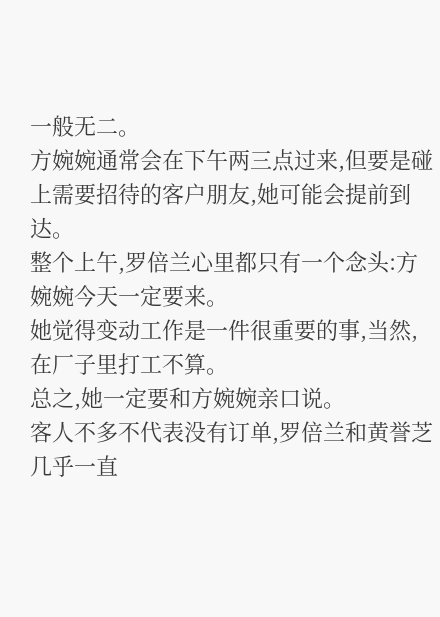一般无二。
方婉婉通常会在下午两三点过来,但要是碰上需要招待的客户朋友,她可能会提前到达。
整个上午,罗倍兰心里都只有一个念头:方婉婉今天一定要来。
她觉得变动工作是一件很重要的事,当然,在厂子里打工不算。
总之,她一定要和方婉婉亲口说。
客人不多不代表没有订单,罗倍兰和黄誉芝几乎一直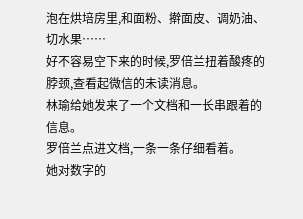泡在烘培房里,和面粉、擀面皮、调奶油、切水果……
好不容易空下来的时候,罗倍兰扭着酸疼的脖颈,查看起微信的未读消息。
林瑜给她发来了一个文档和一长串跟着的信息。
罗倍兰点进文档,一条一条仔细看着。
她对数字的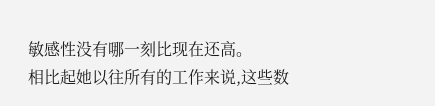敏感性没有哪一刻比现在还高。
相比起她以往所有的工作来说,这些数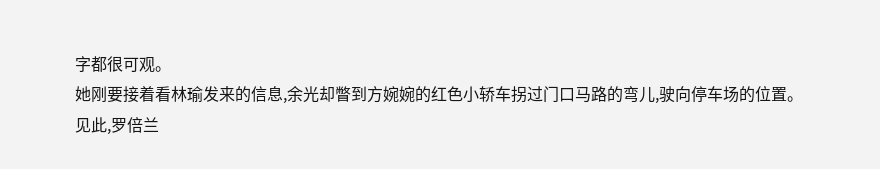字都很可观。
她刚要接着看林瑜发来的信息,余光却瞥到方婉婉的红色小轿车拐过门口马路的弯儿,驶向停车场的位置。
见此,罗倍兰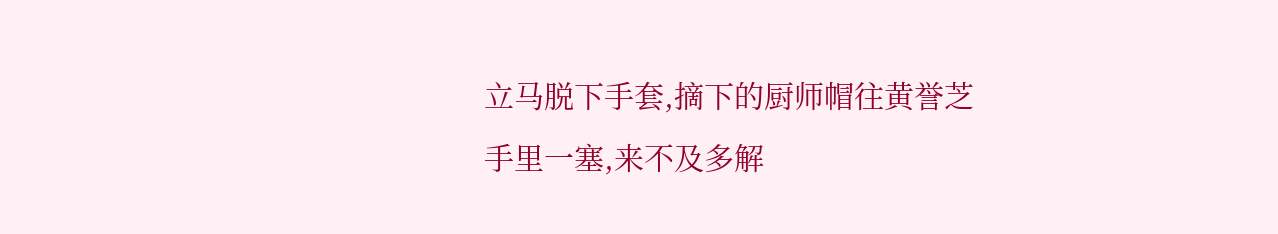立马脱下手套,摘下的厨师帽往黄誉芝手里一塞,来不及多解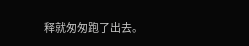释就匆匆跑了出去。